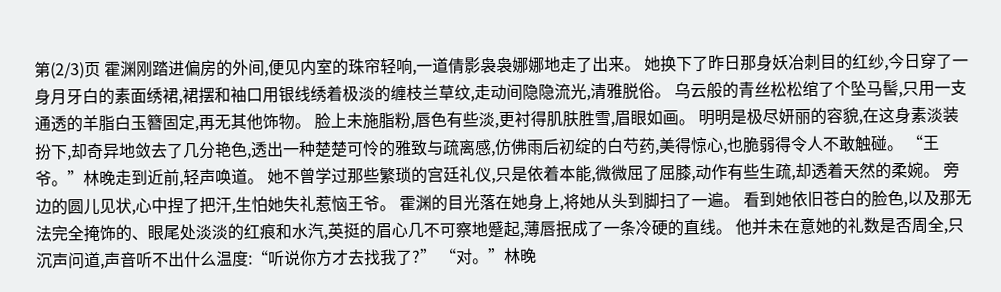第(2/3)页 霍渊刚踏进偏房的外间,便见内室的珠帘轻响,一道倩影袅袅娜娜地走了出来。 她换下了昨日那身妖冶刺目的红纱,今日穿了一身月牙白的素面绣裙,裙摆和袖口用银线绣着极淡的缠枝兰草纹,走动间隐隐流光,清雅脱俗。 乌云般的青丝松松绾了个坠马髻,只用一支通透的羊脂白玉簪固定,再无其他饰物。 脸上未施脂粉,唇色有些淡,更衬得肌肤胜雪,眉眼如画。 明明是极尽妍丽的容貌,在这身素淡装扮下,却奇异地敛去了几分艳色,透出一种楚楚可怜的雅致与疏离感,仿佛雨后初绽的白芍药,美得惊心,也脆弱得令人不敢触碰。 “王爷。”林晚走到近前,轻声唤道。 她不曾学过那些繁琐的宫廷礼仪,只是依着本能,微微屈了屈膝,动作有些生疏,却透着天然的柔婉。 旁边的圆儿见状,心中捏了把汗,生怕她失礼惹恼王爷。 霍渊的目光落在她身上,将她从头到脚扫了一遍。 看到她依旧苍白的脸色,以及那无法完全掩饰的、眼尾处淡淡的红痕和水汽,英挺的眉心几不可察地蹙起,薄唇抿成了一条冷硬的直线。 他并未在意她的礼数是否周全,只沉声问道,声音听不出什么温度:“听说你方才去找我了?” “对。”林晚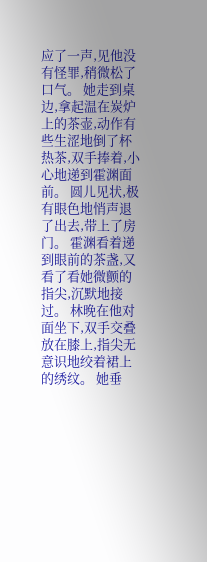应了一声,见他没有怪罪,稍微松了口气。 她走到桌边,拿起温在炭炉上的茶壶,动作有些生涩地倒了杯热茶,双手捧着,小心地递到霍渊面前。 圆儿见状,极有眼色地悄声退了出去,带上了房门。 霍渊看着递到眼前的茶盏,又看了看她微颤的指尖,沉默地接过。 林晚在他对面坐下,双手交叠放在膝上,指尖无意识地绞着裙上的绣纹。 她垂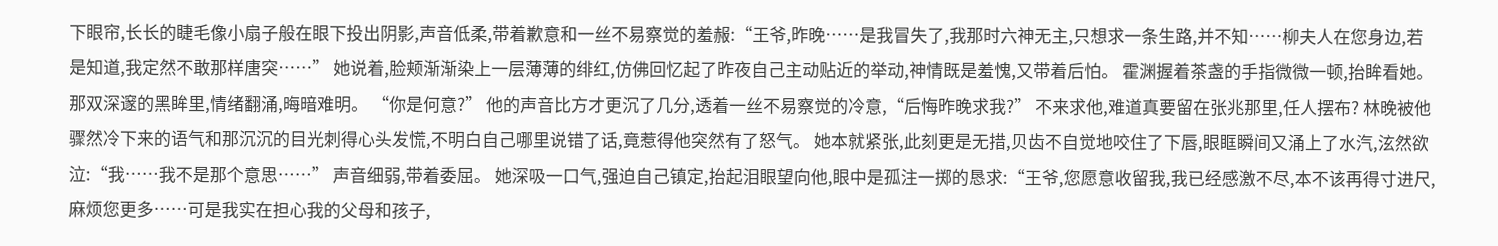下眼帘,长长的睫毛像小扇子般在眼下投出阴影,声音低柔,带着歉意和一丝不易察觉的羞赧:“王爷,昨晚……是我冒失了,我那时六神无主,只想求一条生路,并不知……柳夫人在您身边,若是知道,我定然不敢那样唐突……” 她说着,脸颊渐渐染上一层薄薄的绯红,仿佛回忆起了昨夜自己主动贴近的举动,神情既是羞愧,又带着后怕。 霍渊握着茶盏的手指微微一顿,抬眸看她。 那双深邃的黑眸里,情绪翻涌,晦暗难明。 “你是何意?” 他的声音比方才更沉了几分,透着一丝不易察觉的冷意,“后悔昨晚求我?” 不来求他,难道真要留在张兆那里,任人摆布? 林晚被他骤然冷下来的语气和那沉沉的目光刺得心头发慌,不明白自己哪里说错了话,竟惹得他突然有了怒气。 她本就紧张,此刻更是无措,贝齿不自觉地咬住了下唇,眼眶瞬间又涌上了水汽,泫然欲泣:“我……我不是那个意思……” 声音细弱,带着委屈。 她深吸一口气,强迫自己镇定,抬起泪眼望向他,眼中是孤注一掷的恳求:“王爷,您愿意收留我,我已经感激不尽,本不该再得寸进尺,麻烦您更多……可是我实在担心我的父母和孩子,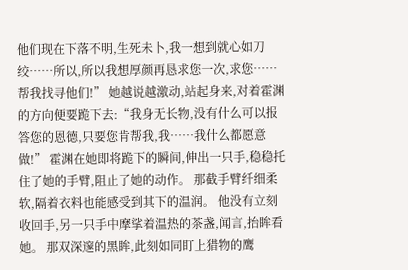他们现在下落不明,生死未卜,我一想到就心如刀绞……所以,所以我想厚颜再恳求您一次,求您……帮我找寻他们!” 她越说越激动,站起身来,对着霍渊的方向便要跪下去:“我身无长物,没有什么可以报答您的恩德,只要您肯帮我,我……我什么都愿意做!” 霍渊在她即将跪下的瞬间,伸出一只手,稳稳托住了她的手臂,阻止了她的动作。 那截手臂纤细柔软,隔着衣料也能感受到其下的温润。 他没有立刻收回手,另一只手中摩挲着温热的茶盏,闻言,抬眸看她。 那双深邃的黑眸,此刻如同盯上猎物的鹰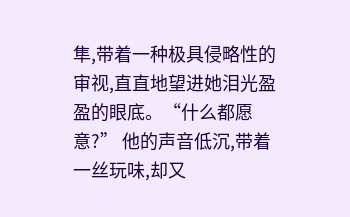隼,带着一种极具侵略性的审视,直直地望进她泪光盈盈的眼底。“什么都愿意?” 他的声音低沉,带着一丝玩味,却又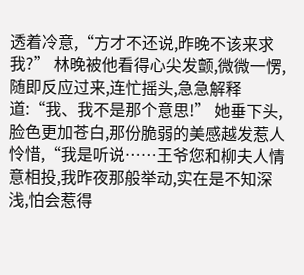透着冷意,“方才不还说,昨晚不该来求我?” 林晚被他看得心尖发颤,微微一愣,随即反应过来,连忙摇头,急急解释道:“我、我不是那个意思!” 她垂下头,脸色更加苍白,那份脆弱的美感越发惹人怜惜,“我是听说……王爷您和柳夫人情意相投,我昨夜那般举动,实在是不知深浅,怕会惹得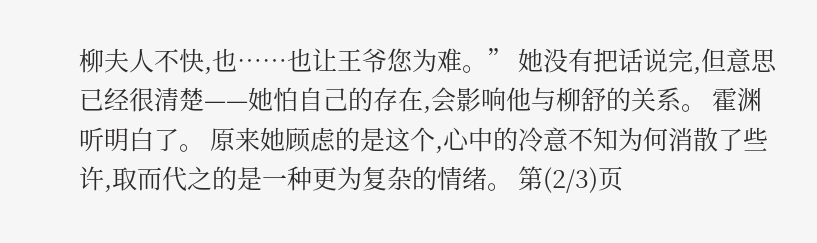柳夫人不快,也……也让王爷您为难。” 她没有把话说完,但意思已经很清楚——她怕自己的存在,会影响他与柳舒的关系。 霍渊听明白了。 原来她顾虑的是这个,心中的冷意不知为何消散了些许,取而代之的是一种更为复杂的情绪。 第(2/3)页